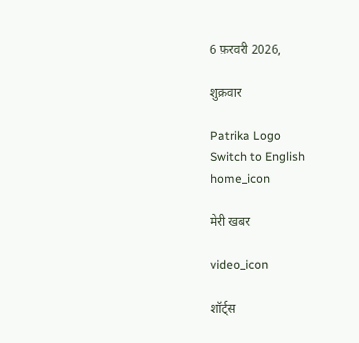6 फ़रवरी 2026,

शुक्रवार

Patrika Logo
Switch to English
home_icon

मेरी खबर

video_icon

शॉर्ट्स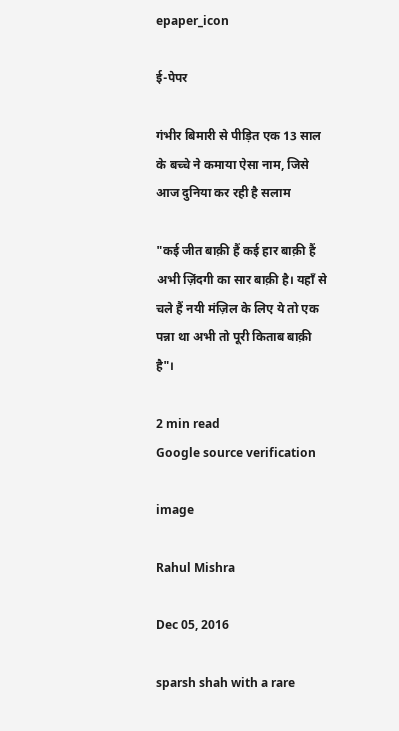epaper_icon

ई-पेपर

गंभीर बिमारी से पीड़ित एक 13 साल के बच्चे ने कमाया ऐसा नाम, जिसे आज दुनिया कर रही है सलाम

"कई जीत बाक़ी हैं कई हार बाक़ी हैं अभी ज़िंदगी का सार बाक़ी है। यहाँ से चले हैं नयी मंज़िल के लिए ये तो एक पन्ना था अभी तो पूरी किताब बाक़ी है"।

2 min read
Google source verification

image

Rahul Mishra

Dec 05, 2016

sparsh shah with a rare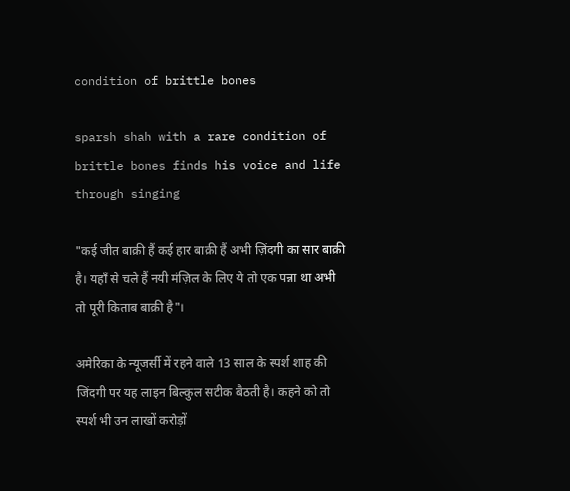condition of brittle bones

sparsh shah with a rare condition of brittle bones finds his voice and life through singing

"कई जीत बाक़ी हैं कई हार बाक़ी हैं अभी ज़िंदगी का सार बाक़ी है। यहाँ से चले हैं नयी मंज़िल के लिए ये तो एक पन्ना था अभी तो पूरी किताब बाक़ी है"।

अमेरिका के न्यूजर्सी में रहने वाले 13 साल के स्पर्श शाह की जिंदगी पर यह लाइन बिल्कुल सटीक बैठती है। कहने को तो स्पर्श भी उन लाखों करोड़ों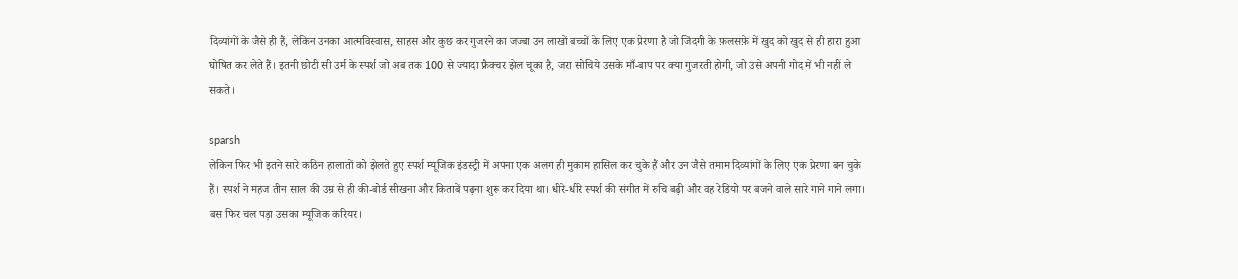दिव्यांगों के जैसे ही हैं, लेकिन उनका आत्मविस्वास, साहस और कुछ कर गुजरने का जज्बा उन लाखों बच्चों के लिए एक प्रेरणा है जो जिंदगी के फ़लसफ़े में खुद को खुद से ही हारा हुआ घोषित कर लेते हैं। इतनी छोटी सी उर्म के स्पर्श जो अब तक 100 से ज्यादा फ्रैक्चर झेल चूका है, जरा सोचिये उसके माँ-बाप पर क्या गुजरती होगी, जो उसे अपनी गोद में भी नहीं ले सकते।

sparsh
लेकिन फिर भी इतने सारे कठिन हालातों को झेलते हुए स्पर्श म्यूजिक इंडस्ट्री में अपना एक अलग ही मुकाम हासिल कर चुके हैं और उन जैसे तमाम दिव्यांगों के लिए एक प्रेरणा बन चुके हैं। स्पर्श ने महज तीन साल की उम्र से ही की-बोर्ड सीखना और किताबें पढ़ना शुरू कर दिया था। धीरे-धीरे स्पर्श की संगीत में रुचि बढ़ी और वह रेडियो पर बजने वाले सारे गाने गाने लगा। बस फिर चल पड़ा उसका म्यूजिक करियर।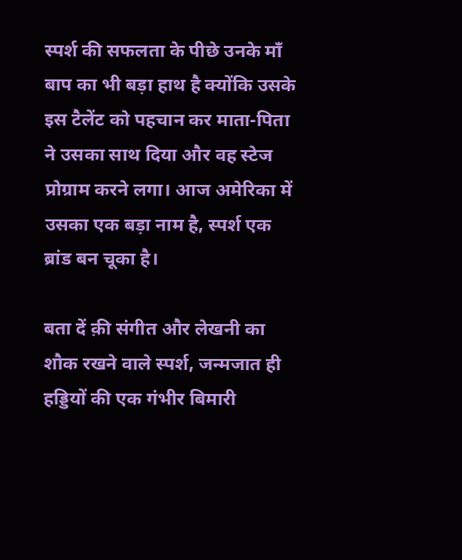स्पर्श की सफलता के पीछे उनके माँ बाप का भी बड़ा हाथ है क्योंकि उसके इस टैलेंट को पहचान कर माता-पिता ने उसका साथ दिया और वह स्टेज प्रोग्राम करने लगा। आज अमेरिका में उसका एक बड़ा नाम है, स्पर्श एक ब्रांड बन चूका है।

बता दें क़ी संगीत और लेखनी का शौक रखने वाले स्पर्श, जन्मजात ही हड्डियों की एक गंभीर बिमारी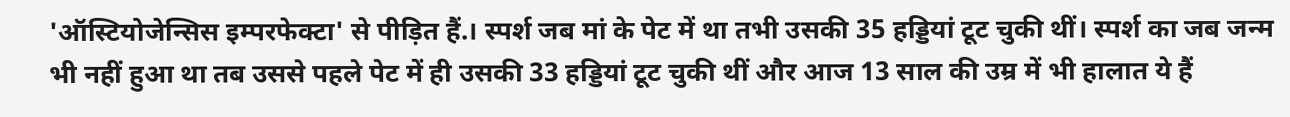'ऑस्टियोजेन्सिस इम्परफेक्टा' से पीड़ित हैं.। स्पर्श जब मां के पेट में था तभी उसकी 35 हड्डियां टूट चुकी थीं। स्पर्श का जब जन्म भी नहीं हुआ था तब उससे पहले पेट में ही उसकी 33 हड्डियां टूट चुकी थीं और आज 13 साल की उम्र में भी हालात ये हैं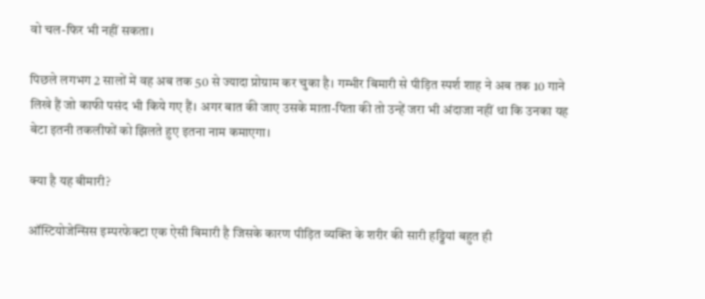वो चल-फिर भी नहीं सकता।

पिछले लगभग 2 सालों में वह अब तक 50 से ज्यादा प्रोग्राम कर चुका है। गम्भीर बिमारी से पीड़ित स्पर्श शाह ने अब तक 10 गाने लिखे हैं जो काफी पसंद भी किये गए हैं। अगर बात की जाए उसके माता-पिता की तो उन्हें जरा भी अंदाजा नहीं था कि उनका यह बेटा इतनी तकलीफों को झिलते हुए इतना नाम कमाएगा।

क्या है यह बीमारी?

ऑस्टियोजेन्सिस इम्परफेक्टा एक ऐसी बिमारी है जिसके कारण पीड़ित व्यक्ति के शरीर की सारी हड्डियां बहुत ही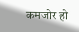कमजोर हो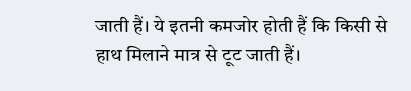जाती हैं। ये इतनी कमजोर होती हैं कि किसी से हाथ मिलाने मात्र से टूट जाती हैं।